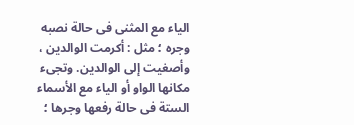الياء مع المثنى فى حالة نصبه وجره ؛ مثل : أكرمت الوالدين ، وأصغيت إلى الوالدين. وتجىء مكانها الواو أو الياء مع الأسماء الستة فى حالة رفعها وجرها ؛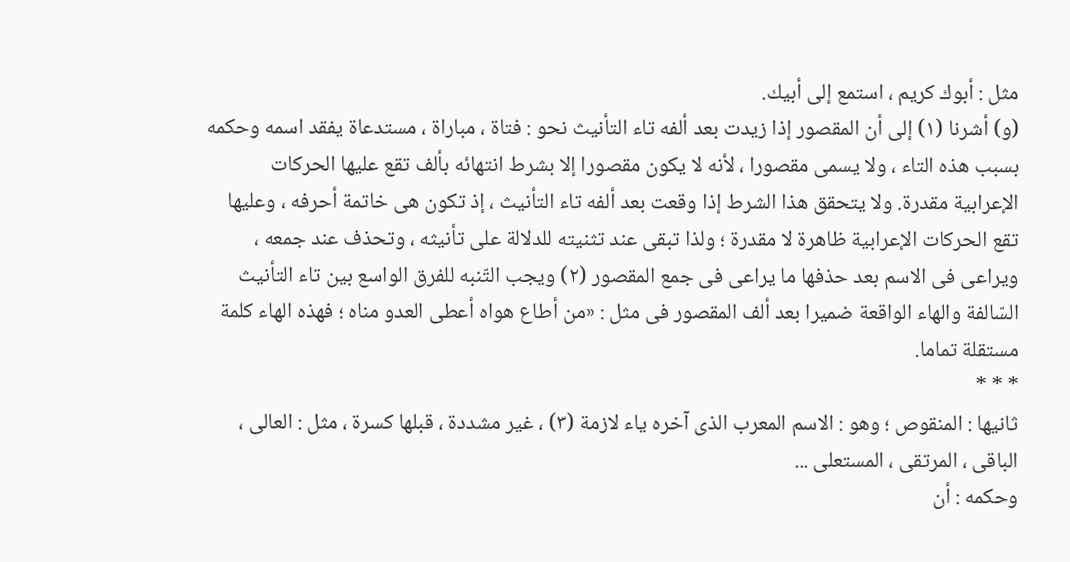مثل : أبوك كريم ، استمع إلى أبيك.
(و) أشرنا (١) إلى أن المقصور إذا زيدت بعد ألفه تاء التأنيث نحو : فتاة ، مباراة ، مستدعاة يفقد اسمه وحكمه بسبب هذه التاء ، ولا يسمى مقصورا ، لأنه لا يكون مقصورا إلا بشرط انتهائه بألف تقع عليها الحركات الإعرابية مقدرة. ولا يتحقق هذا الشرط إذا وقعت بعد ألفه تاء التأنيث ، إذ تكون هى خاتمة أحرفه ، وعليها تقع الحركات الإعرابية ظاهرة لا مقدرة ؛ ولذا تبقى عند تثنيته للدلالة على تأنيثه ، وتحذف عند جمعه ، ويراعى فى الاسم بعد حذفها ما يراعى فى جمع المقصور (٢) ويجب التّنبه للفرق الواسع بين تاء التأنيث السّالفة والهاء الواقعة ضميرا بعد ألف المقصور فى مثل : «من أطاع هواه أعطى العدو مناه ؛ فهذه الهاء كلمة مستقلة تماما.
* * *
ثانيها : المنقوص ؛ وهو : الاسم المعرب الذى آخره ياء لازمة (٣) ، غير مشددة ، قبلها كسرة ، مثل : العالى ، الباقى ، المرتقى ، المستعلى ...
وحكمه : أن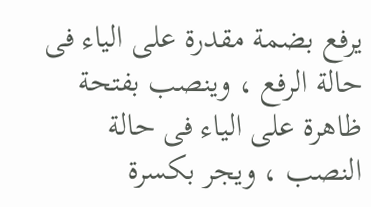يرفع بضمة مقدرة على الياء فى حالة الرفع ، وينصب بفتحة ظاهرة على الياء فى حالة النصب ، ويجر بكسرة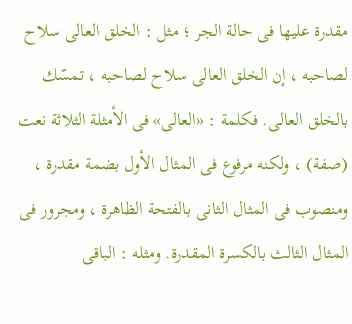مقدرة عليها فى حالة الجر ؛ مثل : الخلق العالى سلاح لصاحبه ، إن الخلق العالى سلاح لصاحبه ، تمسّك بالخلق العالى. فكلمة : «العالى» فى الأمثلة الثلاثة نعت (صفة) ، ولكنه مرفوع فى المثال الأول بضمة مقدرة ، ومنصوب فى المثال الثانى بالفتحة الظاهرة ، ومجرور فى المثال الثالث بالكسرة المقدرة. ومثله : الباقى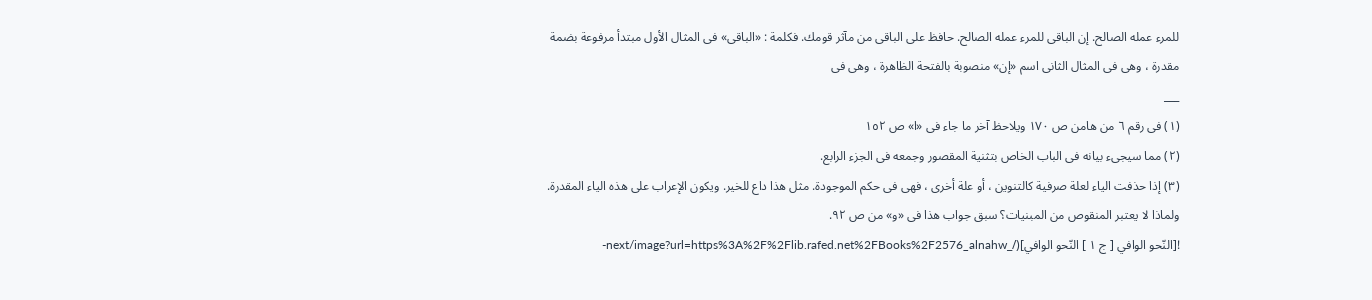للمرء عمله الصالح. إن الباقى للمرء عمله الصالح. حافظ على الباقى من مآثر قومك. فكلمة : «الباقى» فى المثال الأول مبتدأ مرفوعة بضمة مقدرة ، وهى فى المثال الثانى اسم «إن» منصوبة بالفتحة الظاهرة ، وهى فى
___
(١) فى رقم ٦ من هامن ص ١٧٠ ويلاحظ آخر ما جاء فى «ا» ص ١٥٢
(٢) مما سيجىء بيانه فى الباب الخاص بتثنية المقصور وجمعه فى الجزء الرابع.
(٣) إذا حذفت الياء لعلة صرفية كالتنوين ، أو علة أخرى ، فهى فى حكم الموجودة. مثل هذا داع للخير. ويكون الإعراب على هذه الياء المقدرة.
ولماذا لا يعتبر المنقوص من المبنيات؟ سبق جواب هذا فى «و» من ص ٩٢.
![النّحو الوافي [ ج ١ ] النّحو الوافي](/_next/image?url=https%3A%2F%2Flib.rafed.net%2FBooks%2F2576_alnahw-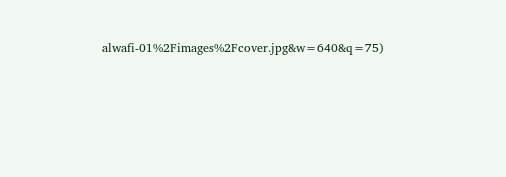alwafi-01%2Fimages%2Fcover.jpg&w=640&q=75)